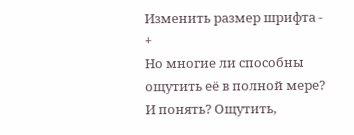Изменить размер шрифта - +
Но многие ли способны ощутить её в полной мере? И понять? Ощутить,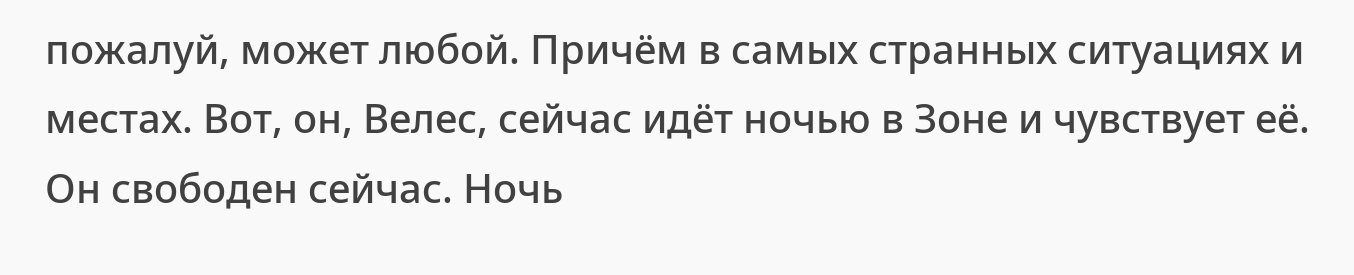пожалуй, может любой. Причём в самых странных ситуациях и местах. Вот, он, Велес, сейчас идёт ночью в Зоне и чувствует её. Он свободен сейчас. Ночь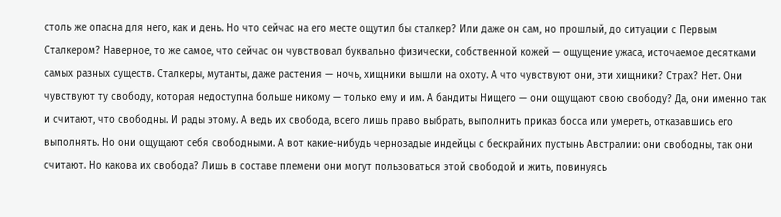столь же опасна для него, как и день. Но что сейчас на его месте ощутил бы сталкер? Или даже он сам, но прошлый, до ситуации с Первым Сталкером? Наверное, то же самое, что сейчас он чувствовал буквально физически, собственной кожей — ощущение ужаса, источаемое десятками самых разных существ. Сталкеры, мутанты, даже растения — ночь, хищники вышли на охоту. А что чувствуют они, эти хищники? Страх? Нет. Они чувствуют ту свободу, которая недоступна больше никому — только ему и им. А бандиты Нищего — они ощущают свою свободу? Да, они именно так и считают, что свободны. И рады этому. А ведь их свобода, всего лишь право выбрать, выполнить приказ босса или умереть, отказавшись его выполнять. Но они ощущают себя свободными. А вот какие-нибудь чернозадые индейцы с бескрайних пустынь Австралии: они свободны, так они считают. Но какова их свобода? Лишь в составе племени они могут пользоваться этой свободой и жить, повинуясь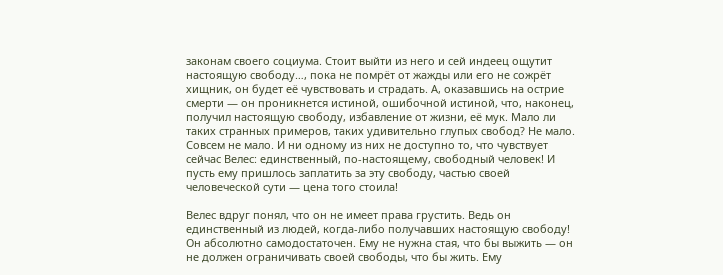законам своего социума. Стоит выйти из него и сей индеец ощутит настоящую свободу…, пока не помрёт от жажды или его не сожрёт хищник, он будет её чувствовать и страдать. А, оказавшись на острие смерти — он проникнется истиной, ошибочной истиной, что, наконец, получил настоящую свободу, избавление от жизни, её мук. Мало ли таких странных примеров, таких удивительно глупых свобод? Не мало. Совсем не мало. И ни одному из них не доступно то, что чувствует сейчас Велес: единственный, по-настоящему, свободный человек! И пусть ему пришлось заплатить за эту свободу, частью своей человеческой сути — цена того стоила!

Велес вдруг понял, что он не имеет права грустить. Ведь он единственный из людей, когда-либо получавших настоящую свободу! Он абсолютно самодостаточен. Ему не нужна стая, что бы выжить — он не должен ограничивать своей свободы, что бы жить. Ему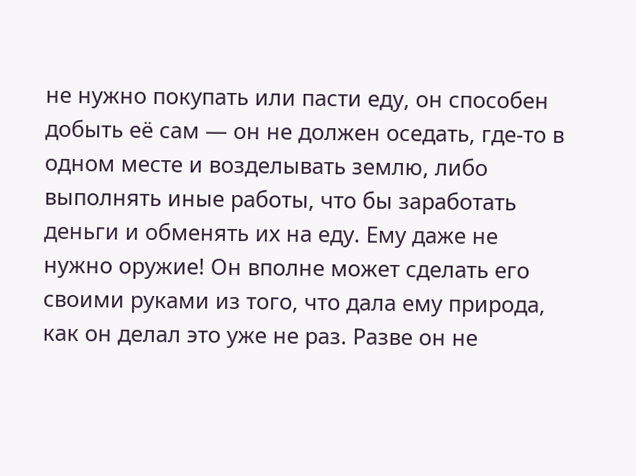не нужно покупать или пасти еду, он способен добыть её сам — он не должен оседать, где-то в одном месте и возделывать землю, либо выполнять иные работы, что бы заработать деньги и обменять их на еду. Ему даже не нужно оружие! Он вполне может сделать его своими руками из того, что дала ему природа, как он делал это уже не раз. Разве он не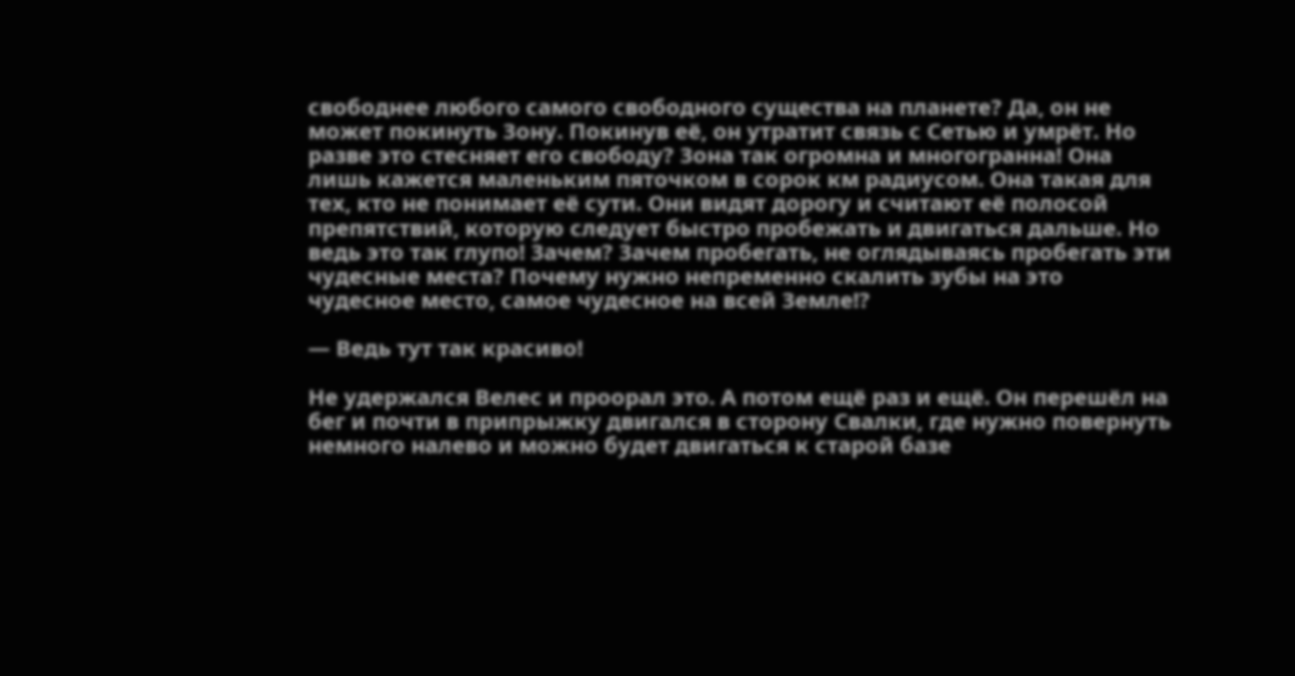свободнее любого самого свободного существа на планете? Да, он не может покинуть Зону. Покинув её, он утратит связь с Сетью и умрёт. Но разве это стесняет его свободу? Зона так огромна и многогранна! Она лишь кажется маленьким пяточком в сорок км радиусом. Она такая для тех, кто не понимает её сути. Они видят дорогу и считают её полосой препятствий, которую следует быстро пробежать и двигаться дальше. Но ведь это так глупо! Зачем? Зачем пробегать, не оглядываясь пробегать эти чудесные места? Почему нужно непременно скалить зубы на это чудесное место, самое чудесное на всей Земле!?

— Ведь тут так красиво!

Не удержался Велес и проорал это. А потом ещё раз и ещё. Он перешёл на бег и почти в припрыжку двигался в сторону Свалки, где нужно повернуть немного налево и можно будет двигаться к старой базе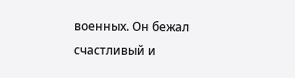военных. Он бежал счастливый и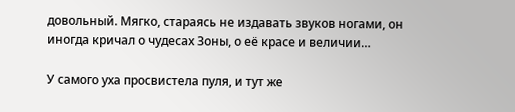довольный. Мягко, стараясь не издавать звуков ногами, он иногда кричал о чудесах Зоны, о её красе и величии…

У самого уха просвистела пуля, и тут же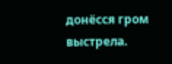донёсся гром выстрела.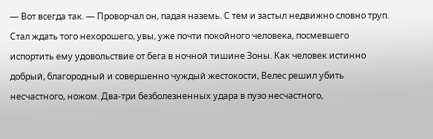— Вот всегда так. — Проворчал он, падая наземь. С тем и застыл недвижно словно труп. Стал ждать того нехорошего, увы, уже почти покойного человека, посмевшего испортить ему удовольствие от бега в ночной тишине Зоны. Как человек истинно добрый, благородный и совершенно чуждый жестокости, Велес решил убить несчастного, ножом. Два-три безболезненных удара в пузо несчастного,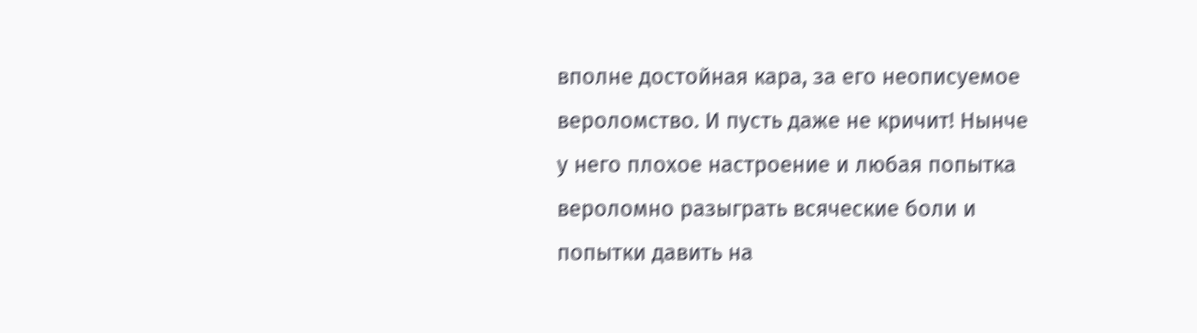вполне достойная кара, за его неописуемое вероломство. И пусть даже не кричит! Нынче у него плохое настроение и любая попытка вероломно разыграть всяческие боли и попытки давить на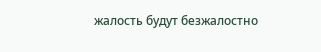жалость будут безжалостно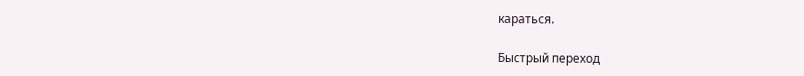караться.

Быстрый переход